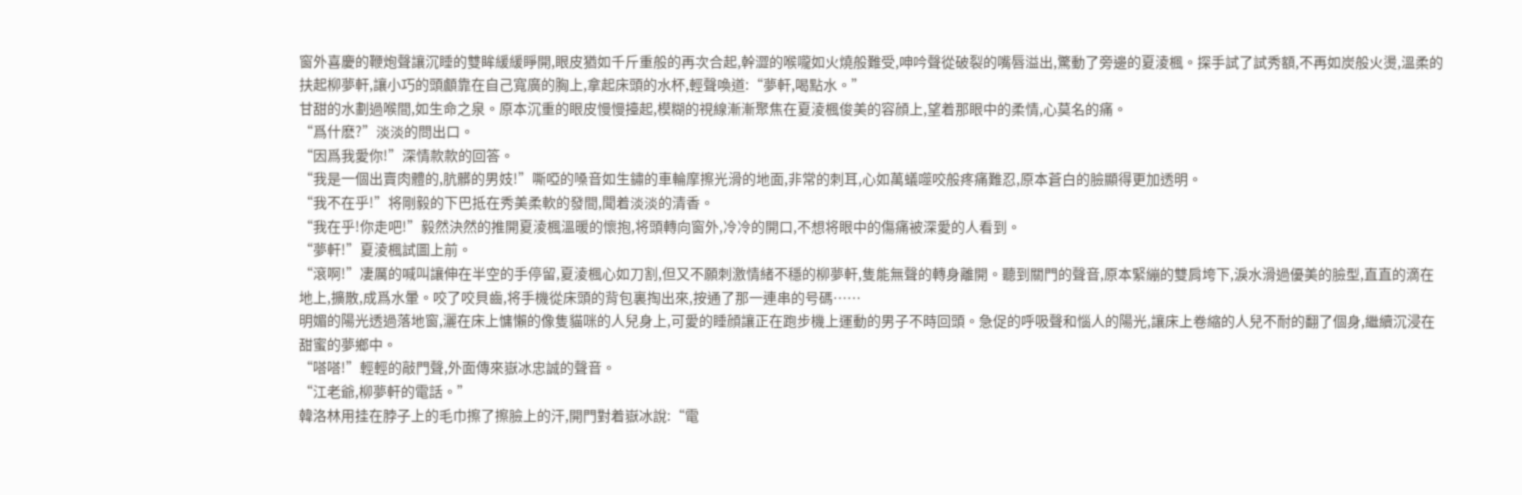窗外喜慶的鞭炮聲讓沉睡的雙眸緩緩睜開,眼皮猶如千斤重般的再次合起,幹澀的喉嚨如火燒般難受,呻吟聲從破裂的嘴唇溢出,驚動了旁邊的夏淩楓。探手試了試秀額,不再如炭般火燙,溫柔的扶起柳夢軒,讓小巧的頭顱靠在自己寬廣的胸上,拿起床頭的水杯,輕聲喚道:“夢軒,喝點水。”
甘甜的水劃過喉間,如生命之泉。原本沉重的眼皮慢慢擡起,模糊的視線漸漸聚焦在夏淩楓俊美的容顔上,望着那眼中的柔情,心莫名的痛。
“爲什麽?”淡淡的問出口。
“因爲我愛你!”深情款款的回答。
“我是一個出賣肉體的,肮髒的男妓!”嘶啞的嗓音如生鏽的車輪摩擦光滑的地面,非常的刺耳,心如萬蟻噬咬般疼痛難忍,原本蒼白的臉顯得更加透明。
“我不在乎!”将剛毅的下巴抵在秀美柔軟的發間,聞着淡淡的清香。
“我在乎!你走吧!”毅然決然的推開夏淩楓溫暖的懷抱,将頭轉向窗外,冷冷的開口,不想将眼中的傷痛被深愛的人看到。
“夢軒!”夏淩楓試圖上前。
“滾啊!”凄厲的喊叫讓伸在半空的手停留,夏淩楓心如刀割,但又不願刺激情緒不穩的柳夢軒,隻能無聲的轉身離開。聽到關門的聲音,原本緊繃的雙肩垮下,淚水滑過優美的臉型,直直的滴在地上,擴散,成爲水暈。咬了咬貝齒,将手機從床頭的背包裏掏出來,按通了那一連串的号碼……
明媚的陽光透過落地窗,灑在床上慵懶的像隻貓咪的人兒身上,可愛的睡顔讓正在跑步機上運動的男子不時回頭。急促的呼吸聲和惱人的陽光,讓床上卷縮的人兒不耐的翻了個身,繼續沉浸在甜蜜的夢鄉中。
“嗒嗒!”輕輕的敲門聲,外面傳來嶽冰忠誠的聲音。
“江老爺,柳夢軒的電話。”
韓洛林用挂在脖子上的毛巾擦了擦臉上的汗,開門對着嶽冰說:“電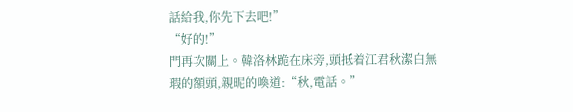話給我,你先下去吧!”
“好的!”
門再次關上。韓洛林跪在床旁,頭抵着江君秋潔白無瑕的額頭,親昵的喚道:“秋,電話。”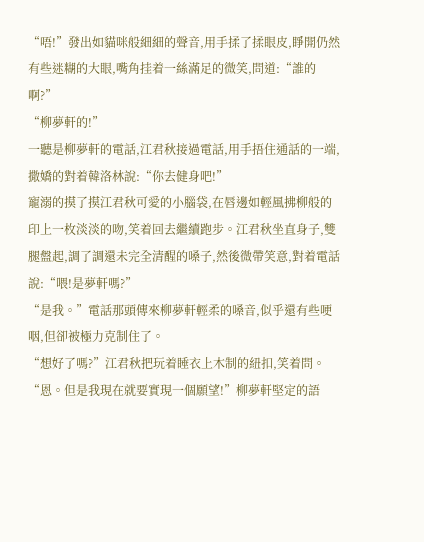“唔!”發出如貓咪般細細的聲音,用手揉了揉眼皮,睜開仍然有些迷糊的大眼,嘴角挂着一絲滿足的微笑,問道:“誰的啊?”
“柳夢軒的!”
一聽是柳夢軒的電話,江君秋接過電話,用手捂住通話的一端,撒嬌的對着韓洛林說:“你去健身吧!”
寵溺的摸了摸江君秋可愛的小腦袋,在唇邊如輕風拂柳般的印上一枚淡淡的吻,笑着回去繼續跑步。江君秋坐直身子,雙腿盤起,調了調還未完全清醒的嗓子,然後微帶笑意,對着電話說:“喂!是夢軒嗎?”
“是我。”電話那頭傳來柳夢軒輕柔的嗓音,似乎還有些哽咽,但卻被極力克制住了。
“想好了嗎?”江君秋把玩着睡衣上木制的紐扣,笑着問。
“恩。但是我現在就要實現一個願望!”柳夢軒堅定的語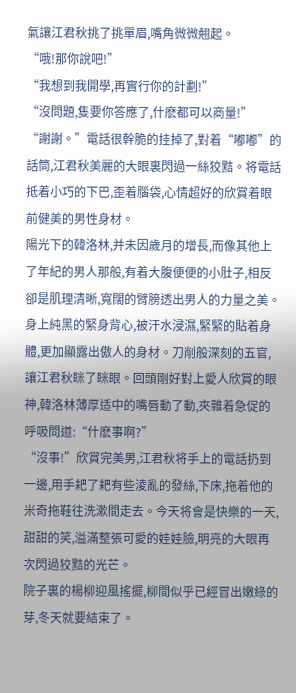氣讓江君秋挑了挑單眉,嘴角微微翹起。
“哦!那你說吧!”
“我想到我開學,再實行你的計劃!”
“沒問題,隻要你答應了,什麽都可以商量!”
“謝謝。”電話很幹脆的挂掉了,對着“嘟嘟”的話筒,江君秋美麗的大眼裏閃過一絲狡黠。将電話抵着小巧的下巴,歪着腦袋,心情超好的欣賞着眼前健美的男性身材。
陽光下的韓洛林,并未因歲月的增長,而像其他上了年紀的男人那般,有着大腹便便的小肚子,相反卻是肌理清晰,寬闊的臂膀透出男人的力量之美。身上純黑的緊身背心,被汗水浸濕,緊緊的貼着身體,更加顯露出傲人的身材。刀削般深刻的五官,讓江君秋眯了眯眼。回頭剛好對上愛人欣賞的眼神,韓洛林薄厚适中的嘴唇動了動,夾雜着急促的呼吸問道:“什麽事啊?”
“沒事!”欣賞完美男,江君秋将手上的電話扔到一邊,用手耙了耙有些淩亂的發絲,下床,拖着他的米奇拖鞋往洗漱間走去。今天将會是快樂的一天,甜甜的笑,溢滿整張可愛的娃娃臉,明亮的大眼再次閃過狡黠的光芒。
院子裏的楊柳迎風搖擺,柳間似乎已經冒出嫩綠的芽,冬天就要結束了。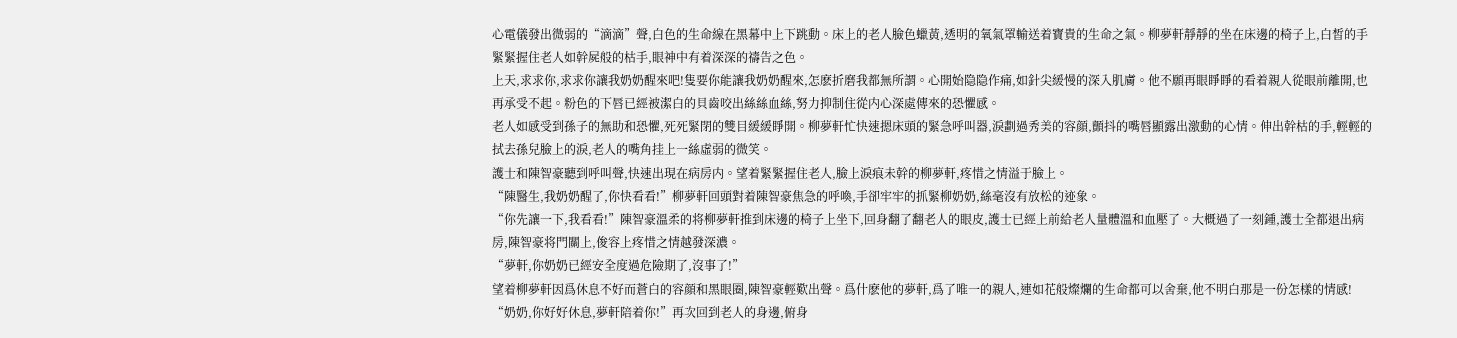心電儀發出微弱的“滴滴”聲,白色的生命線在黑幕中上下跳動。床上的老人臉色蠟黃,透明的氧氣罩輸送着寶貴的生命之氣。柳夢軒靜靜的坐在床邊的椅子上,白皙的手緊緊握住老人如幹屍般的枯手,眼神中有着深深的禱告之色。
上天,求求你,求求你讓我奶奶醒來吧!隻要你能讓我奶奶醒來,怎麽折磨我都無所謂。心開始隐隐作痛,如針尖緩慢的深入肌膚。他不願再眼睜睜的看着親人從眼前離開,也再承受不起。粉色的下唇已經被潔白的貝齒咬出絲絲血絲,努力抑制住從内心深處傳來的恐懼感。
老人如感受到孫子的無助和恐懼,死死緊閉的雙目緩緩睜開。柳夢軒忙快速摁床頭的緊急呼叫器,淚劃過秀美的容顔,顫抖的嘴唇顯露出激動的心情。伸出幹枯的手,輕輕的拭去孫兒臉上的淚,老人的嘴角挂上一絲虛弱的微笑。
護士和陳智豪聽到呼叫聲,快速出現在病房内。望着緊緊握住老人,臉上淚痕未幹的柳夢軒,疼惜之情溢于臉上。
“陳醫生,我奶奶醒了,你快看看!”柳夢軒回頭對着陳智豪焦急的呼喚,手卻牢牢的抓緊柳奶奶,絲毫沒有放松的迹象。
“你先讓一下,我看看!”陳智豪溫柔的将柳夢軒推到床邊的椅子上坐下,回身翻了翻老人的眼皮,護士已經上前給老人量體溫和血壓了。大概過了一刻鍾,護士全都退出病房,陳智豪将門關上,俊容上疼惜之情越發深濃。
“夢軒,你奶奶已經安全度過危險期了,沒事了!”
望着柳夢軒因爲休息不好而蒼白的容顔和黑眼圈,陳智豪輕歎出聲。爲什麽他的夢軒,爲了唯一的親人,連如花般燦爛的生命都可以舍棄,他不明白那是一份怎樣的情感!
“奶奶,你好好休息,夢軒陪着你!”再次回到老人的身邊,俯身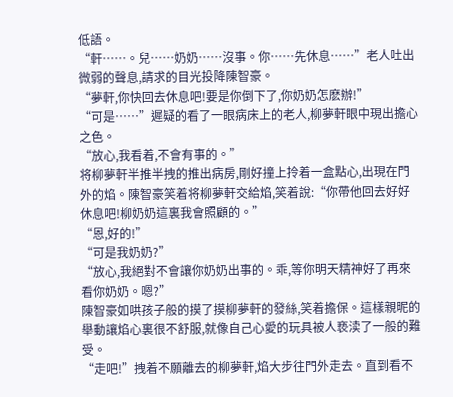低語。
“軒……。兒……奶奶……沒事。你……先休息……”老人吐出微弱的聲息,請求的目光投降陳智豪。
“夢軒,你快回去休息吧!要是你倒下了,你奶奶怎麽辦!”
“可是……”遲疑的看了一眼病床上的老人,柳夢軒眼中現出擔心之色。
“放心,我看着,不會有事的。”
将柳夢軒半推半拽的推出病房,剛好撞上拎着一盒點心,出現在門外的焰。陳智豪笑着将柳夢軒交給焰,笑着說:“你帶他回去好好休息吧!柳奶奶這裏我會照顧的。”
“恩,好的!”
“可是我奶奶?”
“放心,我絕對不會讓你奶奶出事的。乖,等你明天精神好了再來看你奶奶。嗯?”
陳智豪如哄孩子般的摸了摸柳夢軒的發絲,笑着擔保。這樣親昵的舉動讓焰心裏很不舒服,就像自己心愛的玩具被人亵渎了一般的難受。
“走吧!”拽着不願離去的柳夢軒,焰大步往門外走去。直到看不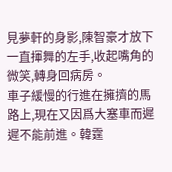見夢軒的身影,陳智豪才放下一直揮舞的左手,收起嘴角的微笑,轉身回病房。
車子緩慢的行進在擁擠的馬路上,現在又因爲大塞車而遲遲不能前進。韓霆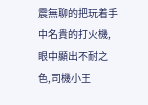震無聊的把玩着手中名貴的打火機,眼中顯出不耐之色,司機小王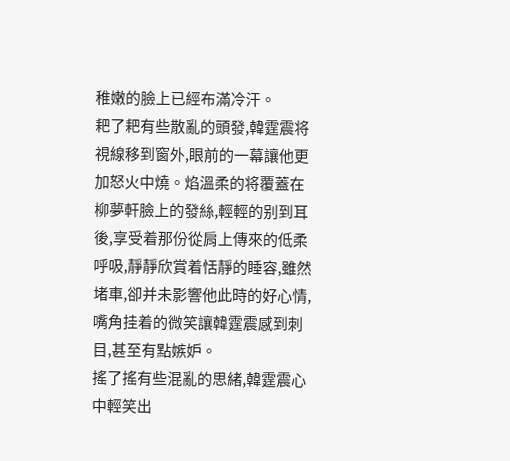稚嫩的臉上已經布滿冷汗。
耙了耙有些散亂的頭發,韓霆震将視線移到窗外,眼前的一幕讓他更加怒火中燒。焰溫柔的将覆蓋在柳夢軒臉上的發絲,輕輕的别到耳後,享受着那份從肩上傳來的低柔呼吸,靜靜欣賞着恬靜的睡容,雖然堵車,卻并未影響他此時的好心情,嘴角挂着的微笑讓韓霆震感到刺目,甚至有點嫉妒。
搖了搖有些混亂的思緒,韓霆震心中輕笑出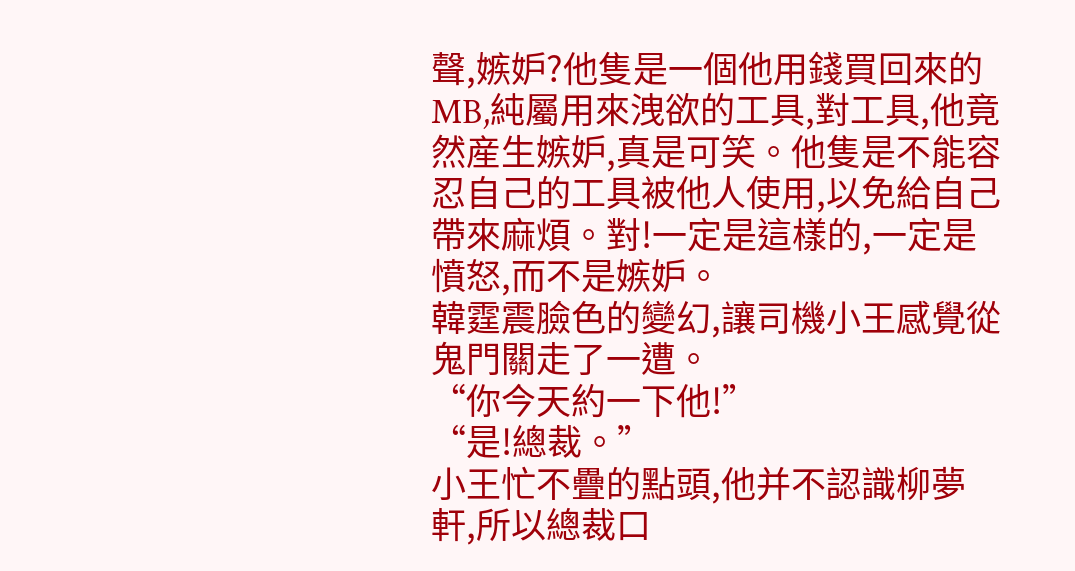聲,嫉妒?他隻是一個他用錢買回來的MB,純屬用來洩欲的工具,對工具,他竟然産生嫉妒,真是可笑。他隻是不能容忍自己的工具被他人使用,以免給自己帶來麻煩。對!一定是這樣的,一定是憤怒,而不是嫉妒。
韓霆震臉色的變幻,讓司機小王感覺從鬼門關走了一遭。
“你今天約一下他!”
“是!總裁。”
小王忙不疊的點頭,他并不認識柳夢軒,所以總裁口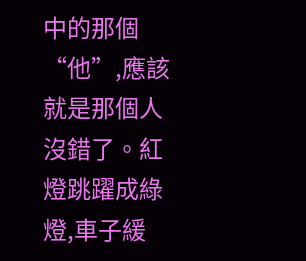中的那個“他”,應該就是那個人沒錯了。紅燈跳躍成綠燈,車子緩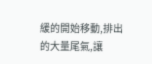緩的開始移動,排出的大量尾氣,讓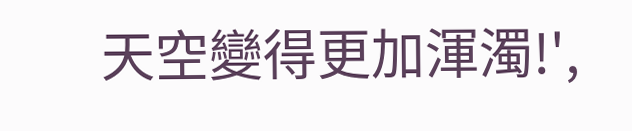天空變得更加渾濁!',